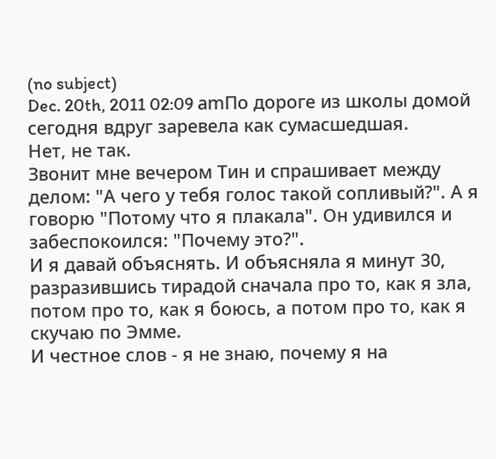(no subject)
Dec. 20th, 2011 02:09 amПо дороге из школы домой сегодня вдруг заревела как сумасшедшая.
Нет, не так.
Звонит мне вечером Тин и спрашивает между делом: "А чего у тебя голос такой сопливый?". А я говорю "Потому что я плакала". Он удивился и забеспокоился: "Почему это?".
И я давай объяснять. И объясняла я минут 30, разразившись тирадой сначала про то, как я зла, потом про то, как я боюсь, а потом про то, как я скучаю по Эмме.
И честное слов - я не знаю, почему я на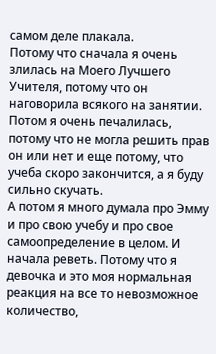самом деле плакала.
Потому что сначала я очень злилась на Моего Лучшего Учителя, потому что он наговорила всякого на занятии. Потом я очень печалилась, потому что не могла решить прав он или нет и еще потому, что учеба скоро закончится, а я буду сильно скучать.
А потом я много думала про Эмму и про свою учебу и про свое самоопределение в целом. И начала реветь. Потому что я девочка и это моя нормальная реакция на все то невозможное количество,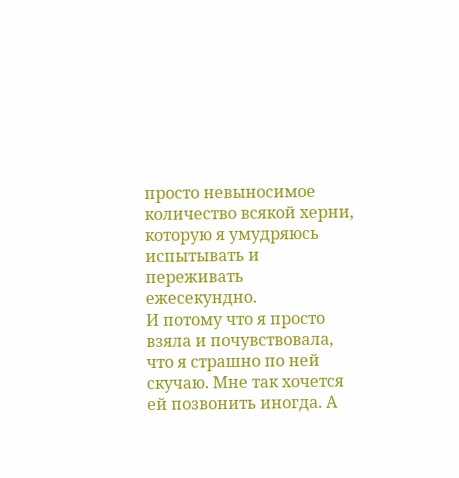просто невыносимое количество всякой херни, которую я умудряюсь испытывать и переживать ежесекундно.
И потому что я просто взяла и почувствовала, что я страшно по ней скучаю. Мне так хочется ей позвонить иногда. А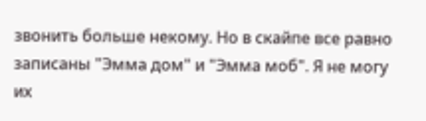звонить больше некому. Но в скайпе все равно записаны "Эмма дом" и "Эмма моб". Я не могу их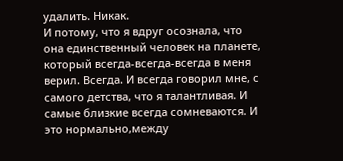удалить. Никак.
И потому, что я вдруг осознала, что она единственный человек на планете, который всегда-всегда-всегда в меня верил. Всегда. И всегда говорил мне, с самого детства, что я талантливая. И самые близкие всегда сомневаются. И это нормально,между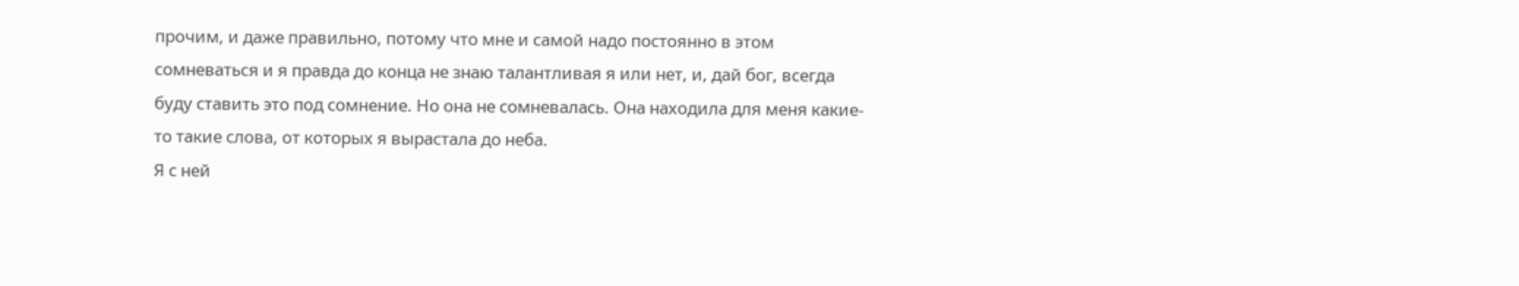прочим, и даже правильно, потому что мне и самой надо постоянно в этом сомневаться и я правда до конца не знаю талантливая я или нет, и, дай бог, всегда буду ставить это под сомнение. Но она не сомневалась. Она находила для меня какие-то такие слова, от которых я вырастала до неба.
Я с ней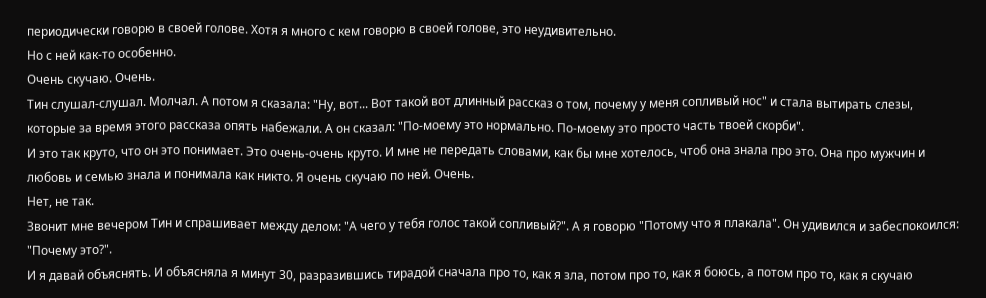периодически говорю в своей голове. Хотя я много с кем говорю в своей голове, это неудивительно.
Но с ней как-то особенно.
Очень скучаю. Очень.
Тин слушал-слушал. Молчал. А потом я сказала: "Ну, вот... Вот такой вот длинный рассказ о том, почему у меня сопливый нос" и стала вытирать слезы, которые за время этого рассказа опять набежали. А он сказал: "По-моему это нормально. По-моему это просто часть твоей скорби".
И это так круто, что он это понимает. Это очень-очень круто. И мне не передать словами, как бы мне хотелось, чтоб она знала про это. Она про мужчин и любовь и семью знала и понимала как никто. Я очень скучаю по ней. Очень.
Нет, не так.
Звонит мне вечером Тин и спрашивает между делом: "А чего у тебя голос такой сопливый?". А я говорю "Потому что я плакала". Он удивился и забеспокоился: "Почему это?".
И я давай объяснять. И объясняла я минут 30, разразившись тирадой сначала про то, как я зла, потом про то, как я боюсь, а потом про то, как я скучаю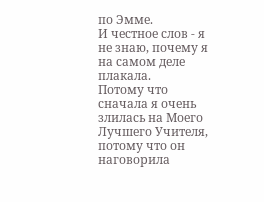по Эмме.
И честное слов - я не знаю, почему я на самом деле плакала.
Потому что сначала я очень злилась на Моего Лучшего Учителя, потому что он наговорила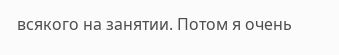всякого на занятии. Потом я очень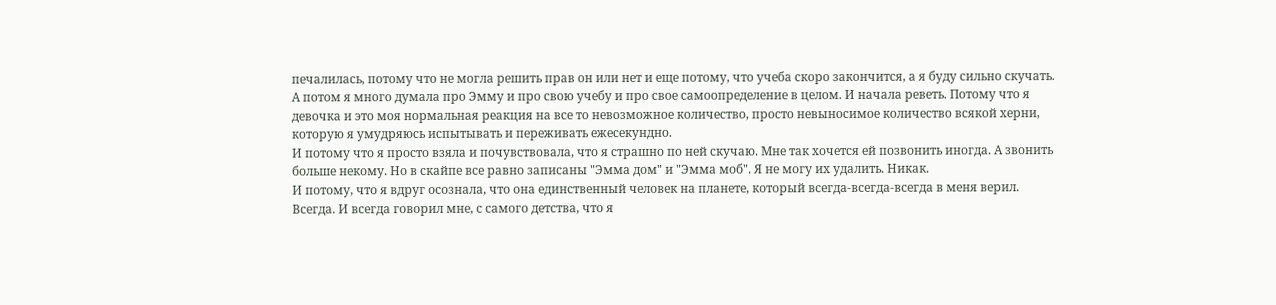печалилась, потому что не могла решить прав он или нет и еще потому, что учеба скоро закончится, а я буду сильно скучать.
А потом я много думала про Эмму и про свою учебу и про свое самоопределение в целом. И начала реветь. Потому что я девочка и это моя нормальная реакция на все то невозможное количество, просто невыносимое количество всякой херни, которую я умудряюсь испытывать и переживать ежесекундно.
И потому что я просто взяла и почувствовала, что я страшно по ней скучаю. Мне так хочется ей позвонить иногда. А звонить больше некому. Но в скайпе все равно записаны "Эмма дом" и "Эмма моб". Я не могу их удалить. Никак.
И потому, что я вдруг осознала, что она единственный человек на планете, который всегда-всегда-всегда в меня верил. Всегда. И всегда говорил мне, с самого детства, что я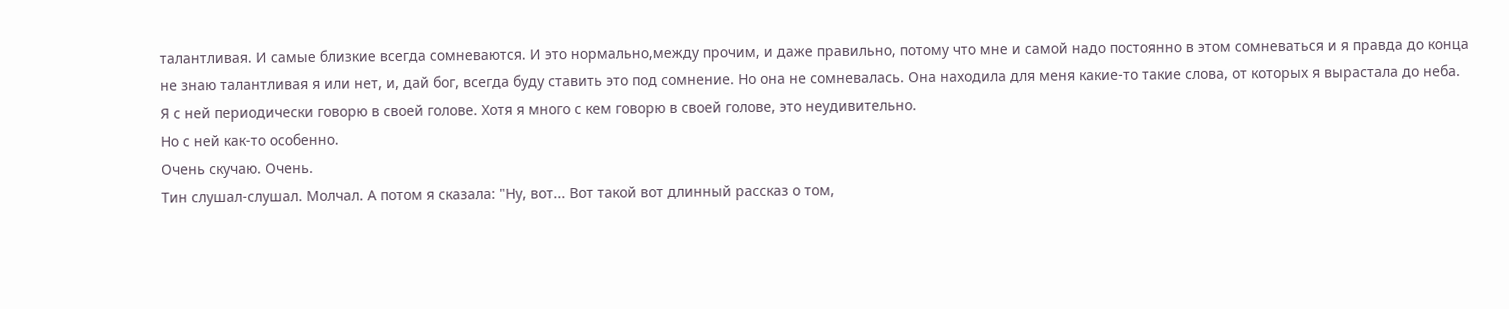талантливая. И самые близкие всегда сомневаются. И это нормально,между прочим, и даже правильно, потому что мне и самой надо постоянно в этом сомневаться и я правда до конца не знаю талантливая я или нет, и, дай бог, всегда буду ставить это под сомнение. Но она не сомневалась. Она находила для меня какие-то такие слова, от которых я вырастала до неба.
Я с ней периодически говорю в своей голове. Хотя я много с кем говорю в своей голове, это неудивительно.
Но с ней как-то особенно.
Очень скучаю. Очень.
Тин слушал-слушал. Молчал. А потом я сказала: "Ну, вот... Вот такой вот длинный рассказ о том,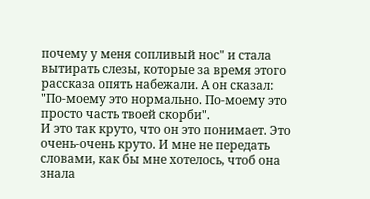почему у меня сопливый нос" и стала вытирать слезы, которые за время этого рассказа опять набежали. А он сказал: "По-моему это нормально. По-моему это просто часть твоей скорби".
И это так круто, что он это понимает. Это очень-очень круто. И мне не передать словами, как бы мне хотелось, чтоб она знала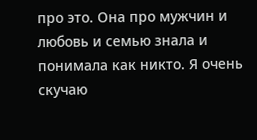про это. Она про мужчин и любовь и семью знала и понимала как никто. Я очень скучаю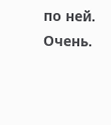по ней. Очень.